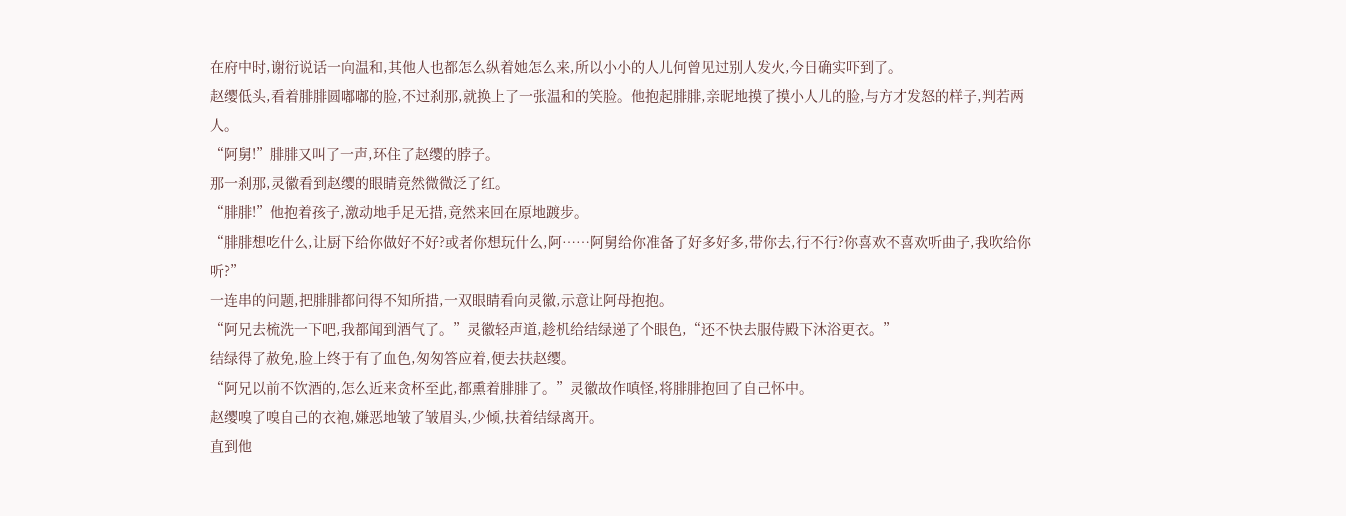在府中时,谢衍说话一向温和,其他人也都怎么纵着她怎么来,所以小小的人儿何曾见过别人发火,今日确实吓到了。
赵缨低头,看着腓腓圆嘟嘟的脸,不过刹那,就换上了一张温和的笑脸。他抱起腓腓,亲昵地摸了摸小人儿的脸,与方才发怒的样子,判若两人。
“阿舅!”腓腓又叫了一声,环住了赵缨的脖子。
那一刹那,灵徽看到赵缨的眼睛竟然微微泛了红。
“腓腓!”他抱着孩子,激动地手足无措,竟然来回在原地踱步。
“腓腓想吃什么,让厨下给你做好不好?或者你想玩什么,阿……阿舅给你准备了好多好多,带你去,行不行?你喜欢不喜欢听曲子,我吹给你听?”
一连串的问题,把腓腓都问得不知所措,一双眼睛看向灵徽,示意让阿母抱抱。
“阿兄去梳洗一下吧,我都闻到酒气了。”灵徽轻声道,趁机给结绿递了个眼色,“还不快去服侍殿下沐浴更衣。”
结绿得了赦免,脸上终于有了血色,匆匆答应着,便去扶赵缨。
“阿兄以前不饮酒的,怎么近来贪杯至此,都熏着腓腓了。”灵徽故作嗔怪,将腓腓抱回了自己怀中。
赵缨嗅了嗅自己的衣袍,嫌恶地皱了皱眉头,少倾,扶着结绿离开。
直到他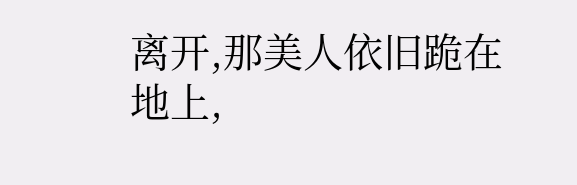离开,那美人依旧跪在地上,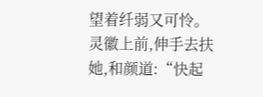望着纤弱又可怜。
灵徽上前,伸手去扶她,和颜道:“快起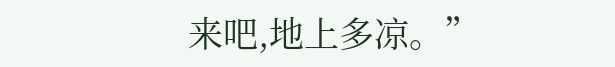来吧,地上多凉。”